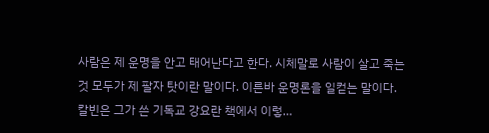사람은 제 운명을 안고 태어난다고 한다. 시체말로 사람이 살고 죽는 것 모두가 제 팔자 탓이란 말이다. 이른바 운명론을 일컫는 말이다. 칼빈은 그가 쓴 기독교 강요란 책에서 이렇…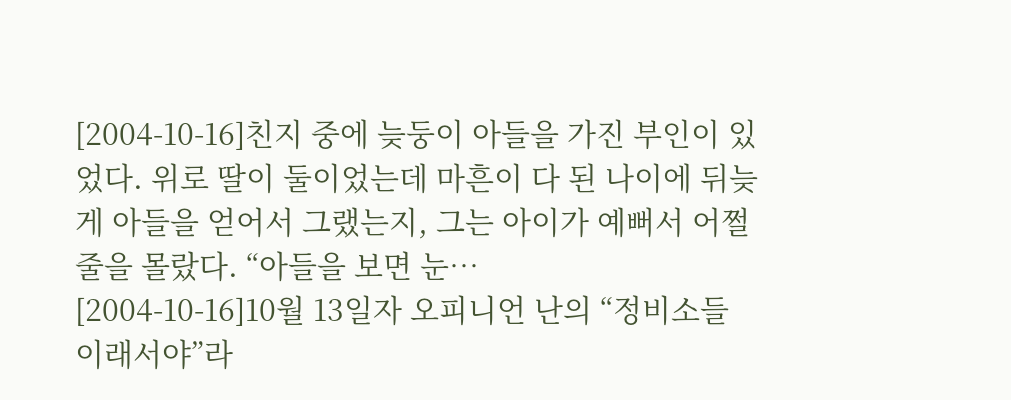[2004-10-16]친지 중에 늦둥이 아들을 가진 부인이 있었다. 위로 딸이 둘이었는데 마흔이 다 된 나이에 뒤늦게 아들을 얻어서 그랬는지, 그는 아이가 예뻐서 어쩔 줄을 몰랐다. “아들을 보면 눈…
[2004-10-16]10월 13일자 오피니언 난의 “정비소들 이래서야”라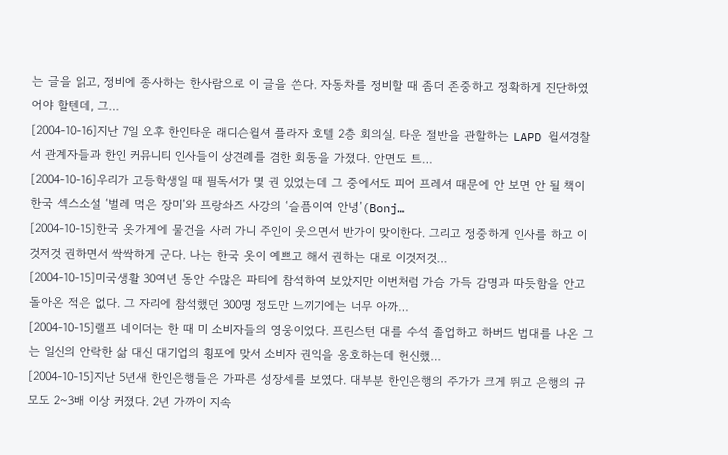는 글을 읽고, 정비에 종사하는 한사람으로 이 글을 쓴다. 자동차를 정비할 때 좀더 존중하고 정확하게 진단하였어야 할텐데, 그…
[2004-10-16]지난 7일 오후 한인타운 래디슨윌셔 플라자 호텔 2층 회의실. 타운 절반을 관할하는 LAPD 윌셔경찰서 관계자들과 한인 커뮤니티 인사들이 상견례를 겸한 회동을 가졌다. 안면도 트…
[2004-10-16]우리가 고등학생일 때 필독서가 몇 권 있었는데 그 중에서도 피어 프레셔 때문에 안 보면 안 될 책이 한국 섹스소설 ‘벌레 먹은 장미’와 프랑솨즈 사강의 ‘슬픔이여 안녕’(Bonj…
[2004-10-15]한국 옷가게에 물건을 사러 가니 주인이 웃으면서 반가이 맞이한다. 그리고 정중하게 인사를 하고 이것저것 권하면서 싹싹하게 군다. 나는 한국 옷이 예쁘고 해서 권하는 대로 이것저것…
[2004-10-15]미국생활 30여년 동안 수많은 파티에 참석하여 보았지만 이번처럼 가슴 가득 감명과 따듯함을 안고 돌아온 적은 없다. 그 자리에 참석했던 300명 정도만 느끼기에는 너무 아까…
[2004-10-15]랠프 네이더는 한 때 미 소비자들의 영웅이었다. 프린스턴 대를 수석 졸업하고 하버드 법대를 나온 그는 일신의 안락한 삶 대신 대기업의 횡포에 맞서 소비자 권익을 옹호하는데 헌신했…
[2004-10-15]지난 5년새 한인은행들은 가파른 성장세를 보였다. 대부분 한인은행의 주가가 크게 뛰고 은행의 규모도 2~3배 이상 커졌다. 2년 가까이 지속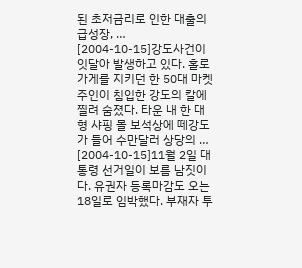된 초저금리로 인한 대출의 급성장, …
[2004-10-15]강도사건이 잇달아 발생하고 있다. 홀로 가게를 지키던 한 50대 마켓 주인이 침입한 강도의 칼에 찔려 숨졌다. 타운 내 한 대형 샤핑 몰 보석상에 떼강도가 들어 수만달러 상당의 …
[2004-10-15]11월 2일 대통령 선거일이 보름 남짓이다. 유권자 등록마감도 오는 18일로 임박했다. 부재자 투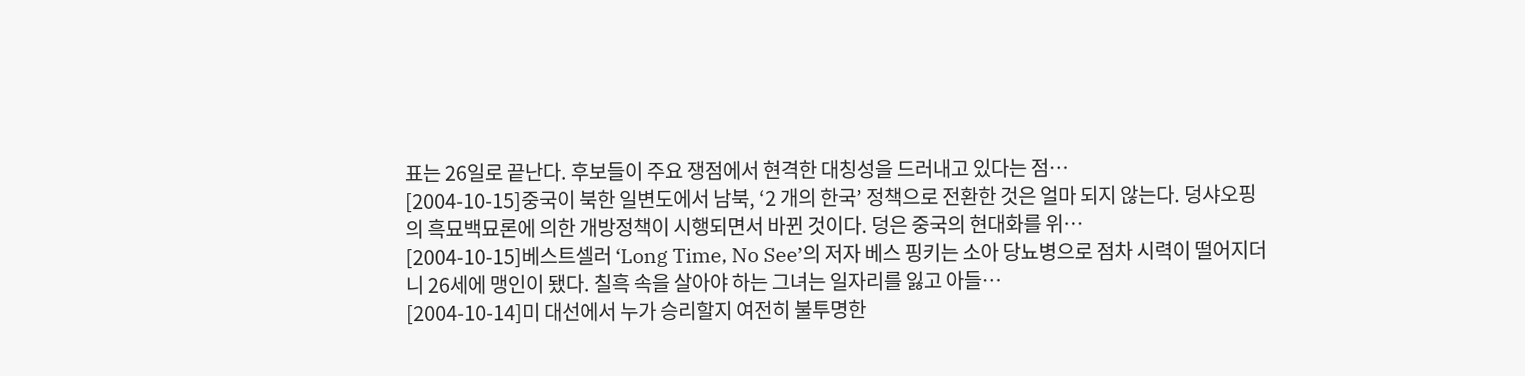표는 26일로 끝난다. 후보들이 주요 쟁점에서 현격한 대칭성을 드러내고 있다는 점…
[2004-10-15]중국이 북한 일변도에서 남북, ‘2 개의 한국’ 정책으로 전환한 것은 얼마 되지 않는다. 덩샤오핑의 흑묘백묘론에 의한 개방정책이 시행되면서 바뀐 것이다. 덩은 중국의 현대화를 위…
[2004-10-15]베스트셀러 ‘Long Time, No See’의 저자 베스 핑키는 소아 당뇨병으로 점차 시력이 떨어지더니 26세에 맹인이 됐다. 칠흑 속을 살아야 하는 그녀는 일자리를 잃고 아들…
[2004-10-14]미 대선에서 누가 승리할지 여전히 불투명한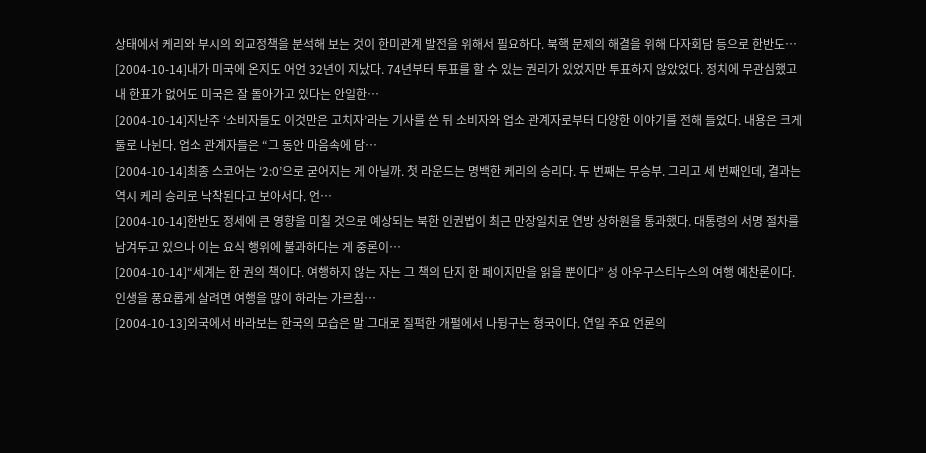상태에서 케리와 부시의 외교정책을 분석해 보는 것이 한미관계 발전을 위해서 필요하다. 북핵 문제의 해결을 위해 다자회담 등으로 한반도…
[2004-10-14]내가 미국에 온지도 어언 32년이 지났다. 74년부터 투표를 할 수 있는 권리가 있었지만 투표하지 않았었다. 정치에 무관심했고 내 한표가 없어도 미국은 잘 돌아가고 있다는 안일한…
[2004-10-14]지난주 ‘소비자들도 이것만은 고치자’라는 기사를 쓴 뒤 소비자와 업소 관계자로부터 다양한 이야기를 전해 들었다. 내용은 크게 둘로 나뉜다. 업소 관계자들은 “그 동안 마음속에 담…
[2004-10-14]최종 스코어는 ‘2:0’으로 굳어지는 게 아닐까. 첫 라운드는 명백한 케리의 승리다. 두 번째는 무승부. 그리고 세 번째인데, 결과는 역시 케리 승리로 낙착된다고 보아서다. 언…
[2004-10-14]한반도 정세에 큰 영향을 미칠 것으로 예상되는 북한 인권법이 최근 만장일치로 연방 상하원을 통과했다. 대통령의 서명 절차를 남겨두고 있으나 이는 요식 행위에 불과하다는 게 중론이…
[2004-10-14]“세계는 한 권의 책이다. 여행하지 않는 자는 그 책의 단지 한 페이지만을 읽을 뿐이다” 성 아우구스티누스의 여행 예찬론이다. 인생을 풍요롭게 살려면 여행을 많이 하라는 가르침…
[2004-10-13]외국에서 바라보는 한국의 모습은 말 그대로 질퍽한 개펄에서 나뒹구는 형국이다. 연일 주요 언론의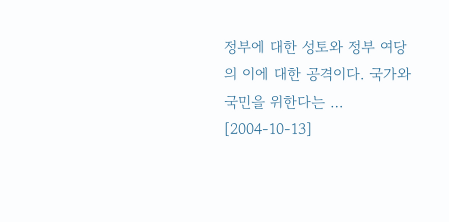정부에 대한 성토와 정부 여당의 이에 대한 공격이다. 국가와 국민을 위한다는 …
[2004-10-13]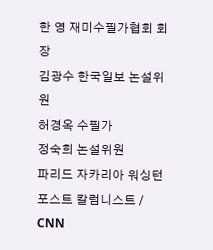한 영 재미수필가협회 회장
김광수 한국일보 논설위원
허경옥 수필가
정숙희 논설위원
파리드 자카리아 워싱턴포스트 칼럼니스트 / CNN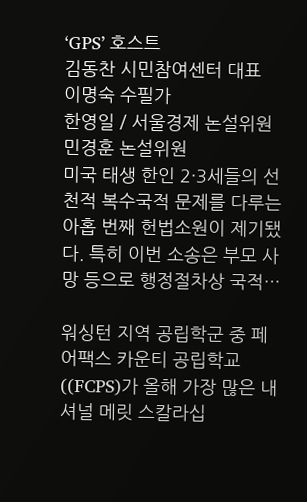‘GPS’ 호스트
김동찬 시민참여센터 대표
이명숙 수필가
한영일 / 서울경제 논설위원
민경훈 논설위원
미국 태생 한인 2·3세들의 선천적 복수국적 문제를 다루는 아홉 번째 헌법소원이 제기됐다. 특히 이번 소송은 부모 사망 등으로 행정절차상 국적…

워싱턴 지역 공립학군 중 페어팩스 카운티 공립학교((FCPS)가 올해 가장 많은 내셔널 메릿 스칼라십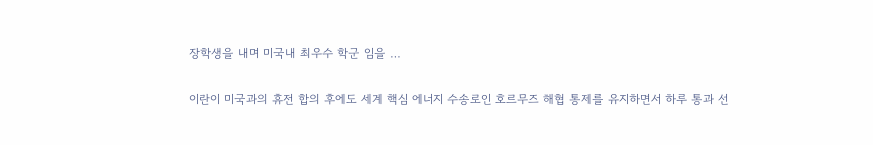장학생을 내며 미국내 최우수 학군 임을 …

이란이 미국과의 휴전 합의 후에도 세계 핵심 에너지 수송로인 호르무즈 해협 통제를 유지하면서 하루 통과 선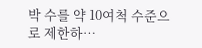박 수를 약 10여척 수준으로 제한하…